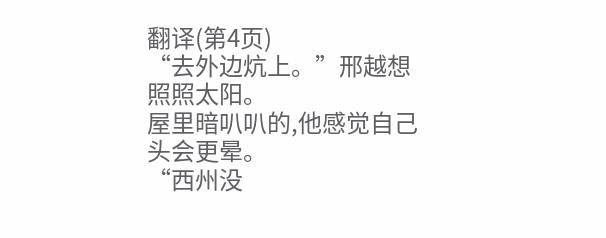翻译(第4页)
“去外边炕上。”邢越想照照太阳。
屋里暗叭叭的,他感觉自己头会更晕。
“西州没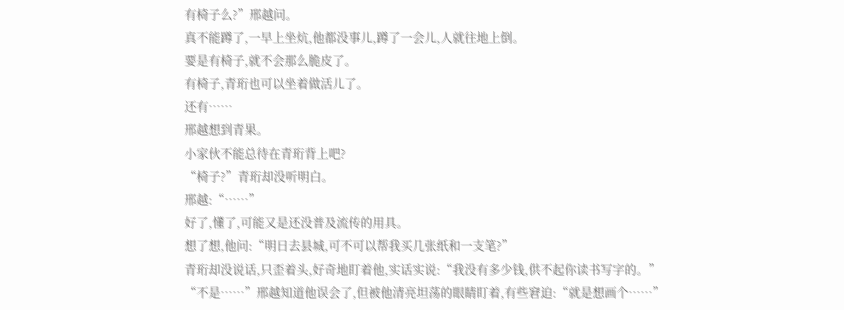有椅子么?”邢越问。
真不能蹲了,一早上坐炕,他都没事儿,蹲了一会儿,人就往地上倒。
要是有椅子,就不会那么脆皮了。
有椅子,青珩也可以坐着做活儿了。
还有……
邢越想到青果。
小家伙不能总待在青珩背上吧?
“椅子?”青珩却没听明白。
邢越:“……”
好了,懂了,可能又是还没普及流传的用具。
想了想,他问:“明日去县城,可不可以帮我买几张纸和一支笔?”
青珩却没说话,只歪着头,好奇地盯着他,实话实说:“我没有多少钱,供不起你读书写字的。”
“不是……”邢越知道他误会了,但被他清亮坦荡的眼睛盯着,有些窘迫:“就是想画个……”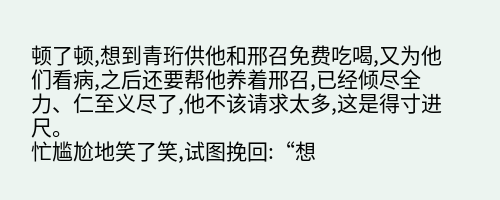顿了顿,想到青珩供他和邢召免费吃喝,又为他们看病,之后还要帮他养着邢召,已经倾尽全力、仁至义尽了,他不该请求太多,这是得寸进尺。
忙尴尬地笑了笑,试图挽回:“想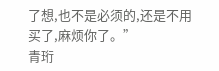了想,也不是必须的,还是不用买了,麻烦你了。”
青珩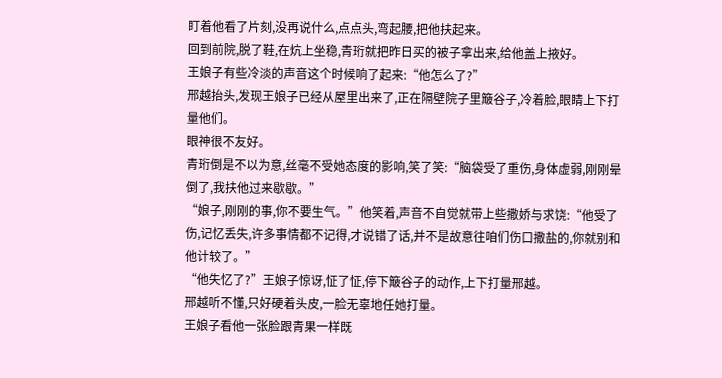盯着他看了片刻,没再说什么,点点头,弯起腰,把他扶起来。
回到前院,脱了鞋,在炕上坐稳,青珩就把昨日买的被子拿出来,给他盖上掖好。
王娘子有些冷淡的声音这个时候响了起来:“他怎么了?”
邢越抬头,发现王娘子已经从屋里出来了,正在隔壁院子里簸谷子,冷着脸,眼睛上下打量他们。
眼神很不友好。
青珩倒是不以为意,丝毫不受她态度的影响,笑了笑:“脑袋受了重伤,身体虚弱,刚刚晕倒了,我扶他过来歇歇。”
“娘子,刚刚的事,你不要生气。”他笑着,声音不自觉就带上些撒娇与求饶:“他受了伤,记忆丢失,许多事情都不记得,才说错了话,并不是故意往咱们伤口撒盐的,你就别和他计较了。”
“他失忆了?”王娘子惊讶,怔了怔,停下簸谷子的动作,上下打量邢越。
邢越听不懂,只好硬着头皮,一脸无辜地任她打量。
王娘子看他一张脸跟青果一样既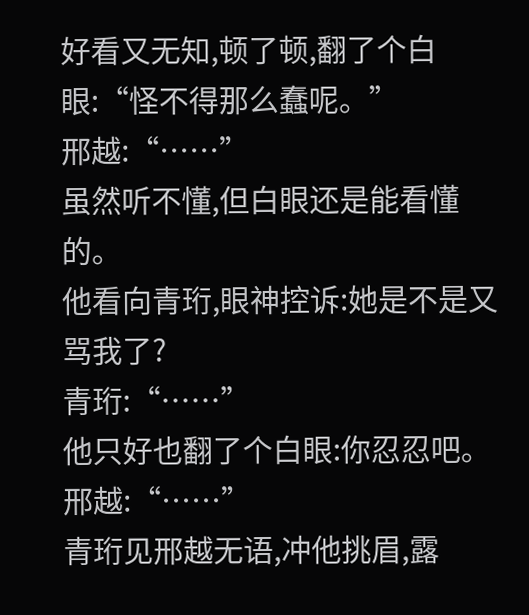好看又无知,顿了顿,翻了个白眼:“怪不得那么蠢呢。”
邢越:“……”
虽然听不懂,但白眼还是能看懂的。
他看向青珩,眼神控诉:她是不是又骂我了?
青珩:“……”
他只好也翻了个白眼:你忍忍吧。
邢越:“……”
青珩见邢越无语,冲他挑眉,露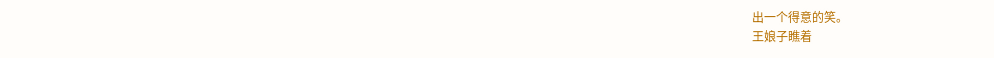出一个得意的笑。
王娘子瞧着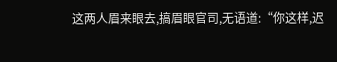这两人眉来眼去,搞眉眼官司,无语道:“你这样,迟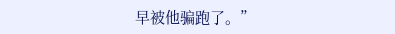早被他骗跑了。”